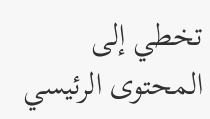تخطي إلى المحتوى الرئيسي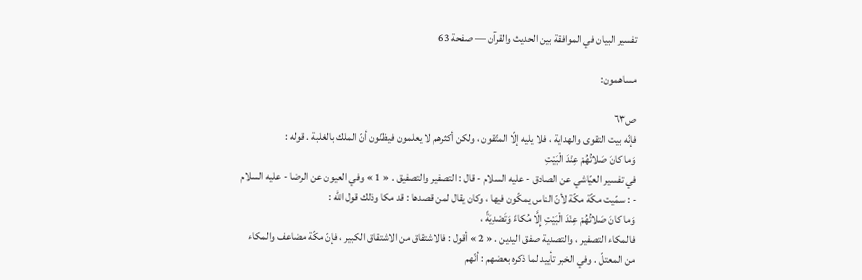تفسير البيان في الموافقة بين الحديث والقرآن — صفحة 63

مساهمون:

ص٦٣
فإنّه بيت التقوى والهداية ، فلا يليه إلّا المتّقون ، ولكن أكثرهم لا يعلمون فيظنّون أنّ الملك بالغلبة . قوله :
وَما كانَ صَلاتُهُمْ عِنْدَ الْبَيْتِ
في تفسير العيّاشي عن الصادق - عليه السلام - قال : التصفير والتصفيق . « 1 » وفي العيون عن الرضا - عليه السلام - : سمّيت مكّة مكّة لأنّ الناس يمكّون فيها ، وكان يقال لمن قصدها : قد مكا وذلك قول اللّه :
وَما كانَ صَلاتُهُمْ عِنْدَ الْبَيْتِ إِلَّا مُكاءً وَتَصْدِيَةً ،
فالمكاء التصفير ، والتصدية صفق اليدين . « 2 » أقول : فالاشتقاق من الاشتقاق الكبير ، فإنّ مكّة مضاعف والمكاء من المعتلّ . وفي الخبر تأييد لما ذكره بعضهم : أنّهم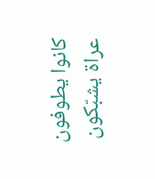كانوا يطوفون عراة يشبّكون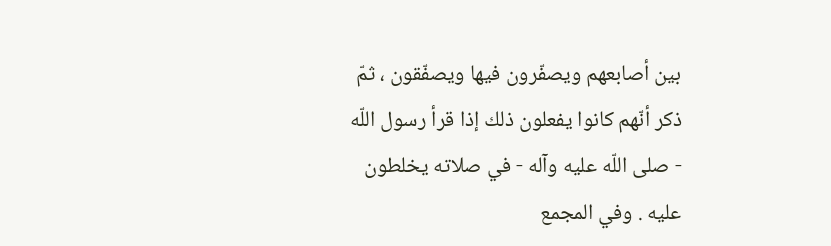بين أصابعهم ويصفّرون فيها ويصفّقون ، ثمّ ذكر أنّهم كانوا يفعلون ذلك إذا قرأ رسول اللّه - صلى اللّه عليه وآله - في صلاته يخلطون عليه . وفي المجمع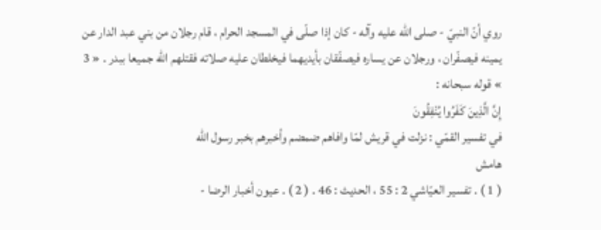روي أنّ النبيّ - صلى اللّه عليه وآله - كان إذا صلّى في المسجد الحرام ، قام رجلان من بني عبد الدار عن يمينه فيصفّران ، ورجلان عن يساره فيصفّقان بأيديهما فيخلطان عليه صلاته فقتلهم اللّه جميعا ببدر . « 3 » قوله سبحانه :
إِنَّ الَّذِينَ كَفَرُوا يُنْفِقُونَ
في تفسير القمّي : نزلت في قريش لمّا وافاهم ضمضم وأخبرهم بخبر رسول اللّه
هامش
( 1 ) . تفسير العيّاشي 2 : 55 ، الحديث : 46 . ( 2 ) . عيون أخبار الرضا -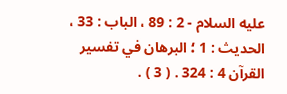عليه السلام - 2 : 89 ، الباب : 33 ، الحديث : 1 ؛ البرهان في تفسير القرآن 4 : 324 . ( 3 ) .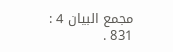مجمع البيان 4 : 831 .